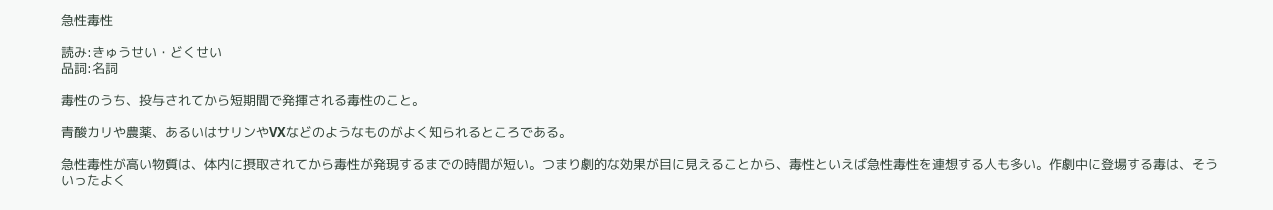急性毒性

読み:きゅうせい・どくせい
品詞:名詞

毒性のうち、投与されてから短期間で発揮される毒性のこと。

青酸カリや農薬、あるいはサリンやVXなどのようなものがよく知られるところである。

急性毒性が高い物質は、体内に摂取されてから毒性が発現するまでの時間が短い。つまり劇的な効果が目に見えることから、毒性といえば急性毒性を連想する人も多い。作劇中に登場する毒は、そういったよく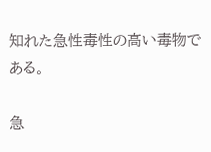知れた急性毒性の高い毒物である。

急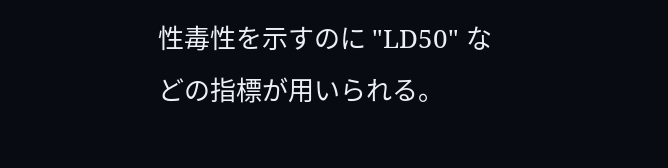性毒性を示すのに "LD50" などの指標が用いられる。